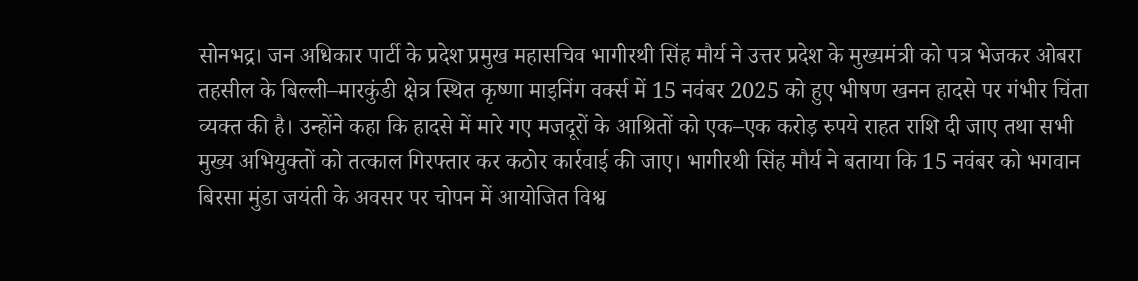सोनभद्र। जन अधिकार पार्टी के प्रदेश प्रमुख महासचिव भागीरथी सिंह मौर्य ने उत्तर प्रदेश के मुख्यमंत्री को पत्र भेजकर ओबरा तहसील के बिल्ली–मारकुंडी क्षेत्र स्थित कृष्णा माइनिंग वर्क्स में 15 नवंबर 2025 को हुए भीषण खनन हादसे पर गंभीर चिंता व्यक्त की है। उन्होंने कहा कि हादसे में मारे गए मजदूरों के आश्रितों को एक–एक करोड़ रुपये राहत राशि दी जाए तथा सभी मुख्य अभियुक्तों को तत्काल गिरफ्तार कर कठोर कार्रवाई की जाए। भागीरथी सिंह मौर्य ने बताया कि 15 नवंबर को भगवान बिरसा मुंडा जयंती के अवसर पर चोपन में आयोजित विश्व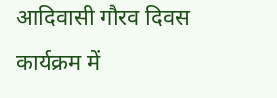आदिवासी गौरव दिवस कार्यक्रम में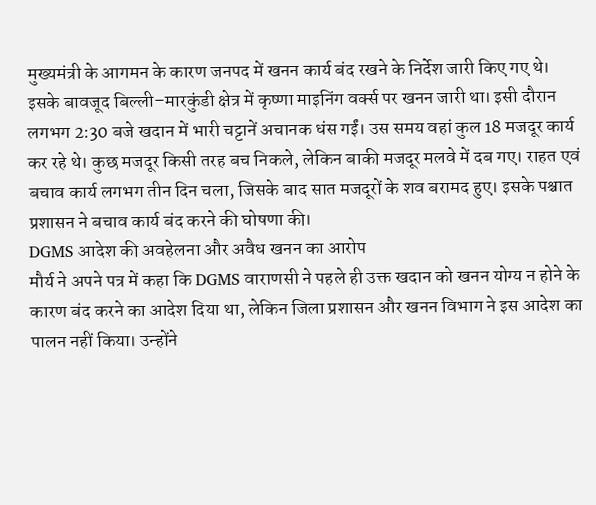मुख्यमंत्री के आगमन के कारण जनपद में खनन कार्य बंद रखने के निर्देश जारी किए गए थे। इसके बावजूद बिल्ली–मारकुंडी क्षेत्र में कृष्णा माइनिंग वर्क्स पर खनन जारी था। इसी दौरान लगभग 2:30 बजे खदान में भारी चट्टानें अचानक धंस गईं। उस समय वहां कुल 18 मजदूर कार्य कर रहे थे। कुछ मजदूर किसी तरह बच निकले, लेकिन बाकी मजदूर मलवे में दब गए। राहत एवं बचाव कार्य लगभग तीन दिन चला, जिसके बाद सात मजदूरों के शव बरामद हुए। इसके पश्चात प्रशासन ने बचाव कार्य बंद करने की घोषणा की।
DGMS आदेश की अवहेलना और अवैध खनन का आरोप
मौर्य ने अपने पत्र में कहा कि DGMS वाराणसी ने पहले ही उक्त खदान को खनन योग्य न होने के कारण बंद करने का आदेश दिया था, लेकिन जिला प्रशासन और खनन विभाग ने इस आदेश का पालन नहीं किया। उन्होंने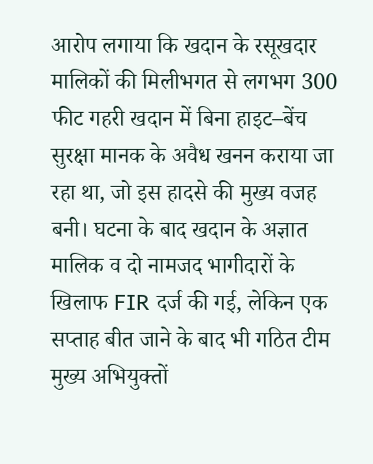आरोप लगाया कि खदान के रसूखदार मालिकों की मिलीभगत से लगभग 300 फीट गहरी खदान में बिना हाइट–बेंच सुरक्षा मानक के अवैध खनन कराया जा रहा था, जो इस हादसे की मुख्य वजह बनी। घटना के बाद खदान के अज्ञात मालिक व दो नामजद भागीदारों के खिलाफ FIR दर्ज की गई, लेकिन एक सप्ताह बीत जाने के बाद भी गठित टीम मुख्य अभियुक्तों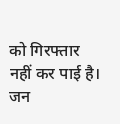को गिरफ्तार नहीं कर पाई है।
जन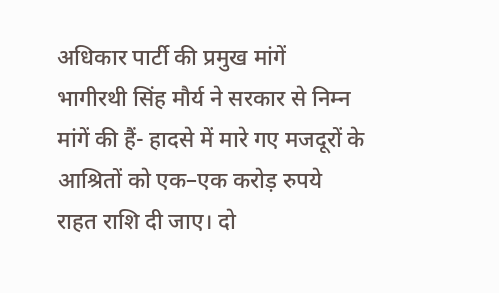अधिकार पार्टी की प्रमुख मांगें
भागीरथी सिंह मौर्य ने सरकार से निम्न मांगें की हैं- हादसे में मारे गए मजदूरों के आश्रितों को एक–एक करोड़ रुपये राहत राशि दी जाए। दो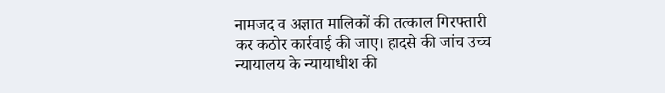नामजद व अज्ञात मालिकों की तत्काल गिरफ्तारी कर कठोर कार्रवाई की जाए। हादसे की जांच उच्च न्यायालय के न्यायाधीश की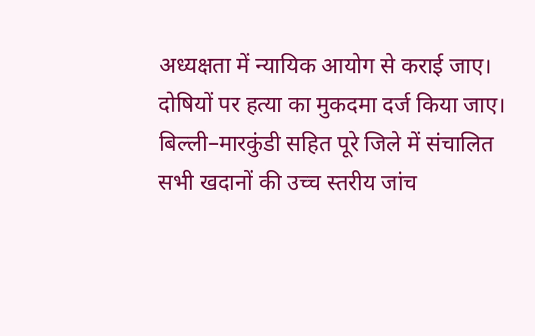अध्यक्षता में न्यायिक आयोग से कराई जाए। दोषियों पर हत्या का मुकदमा दर्ज किया जाए। बिल्ली–मारकुंडी सहित पूरे जिले में संचालित सभी खदानों की उच्च स्तरीय जांच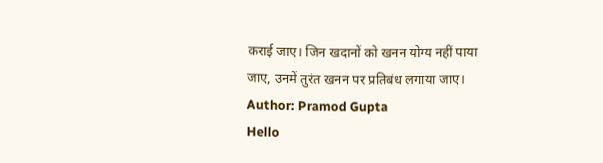कराई जाए। जिन खदानों को खनन योग्य नहीं पाया जाए, उनमें तुरंत खनन पर प्रतिबंध लगाया जाए।
Author: Pramod Gupta
Hello